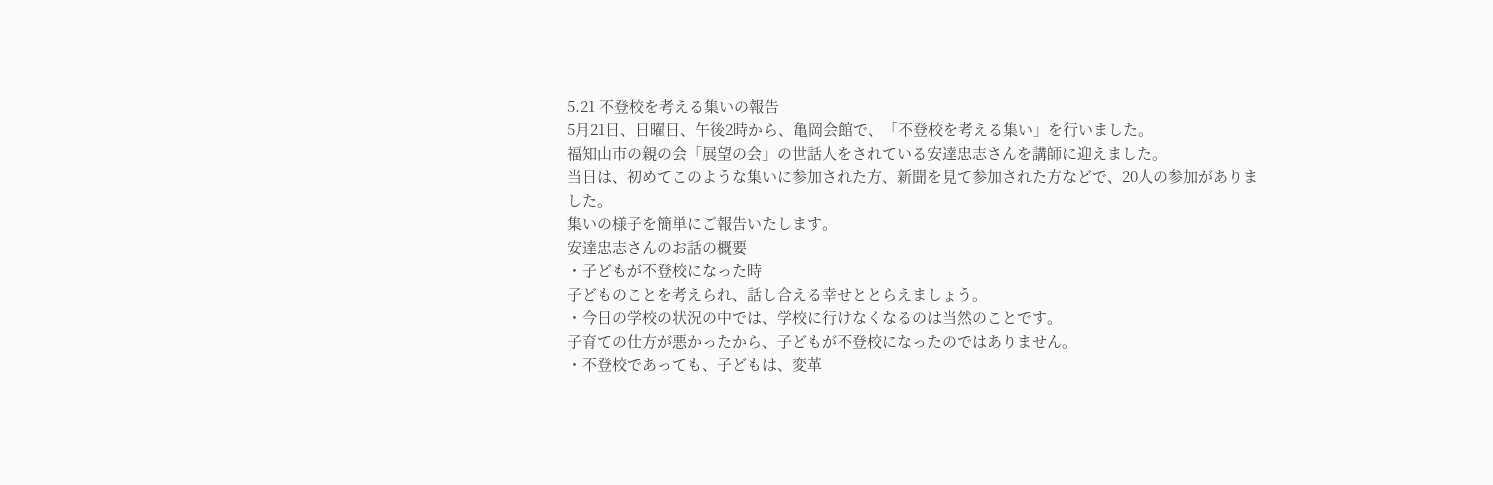5.21 不登校を考える集いの報告
5月21日、日曜日、午後2時から、亀岡会館で、「不登校を考える集い」を行いました。
福知山市の親の会「展望の会」の世話人をされている安達忠志さんを講師に迎えました。
当日は、初めてこのような集いに参加された方、新聞を見て参加された方などで、20人の参加がありました。
集いの様子を簡単にご報告いたします。
安達忠志さんのお話の概要
・子どもが不登校になった時
子どものことを考えられ、話し合える幸せととらえましょう。
・今日の学校の状況の中では、学校に行けなくなるのは当然のことです。
子育ての仕方が悪かったから、子どもが不登校になったのではありません。
・不登校であっても、子どもは、変革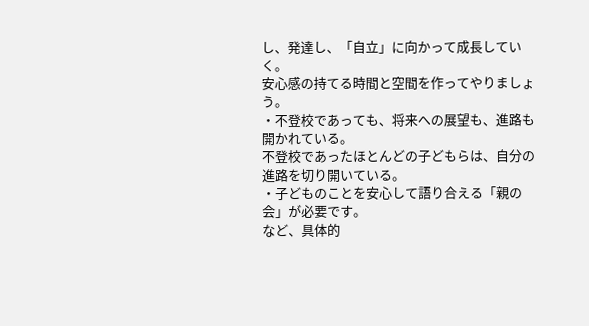し、発達し、「自立」に向かって成長していく。
安心感の持てる時間と空間を作ってやりましょう。
・不登校であっても、将来への展望も、進路も開かれている。
不登校であったほとんどの子どもらは、自分の進路を切り開いている。
・子どものことを安心して語り合える「親の会」が必要です。
など、具体的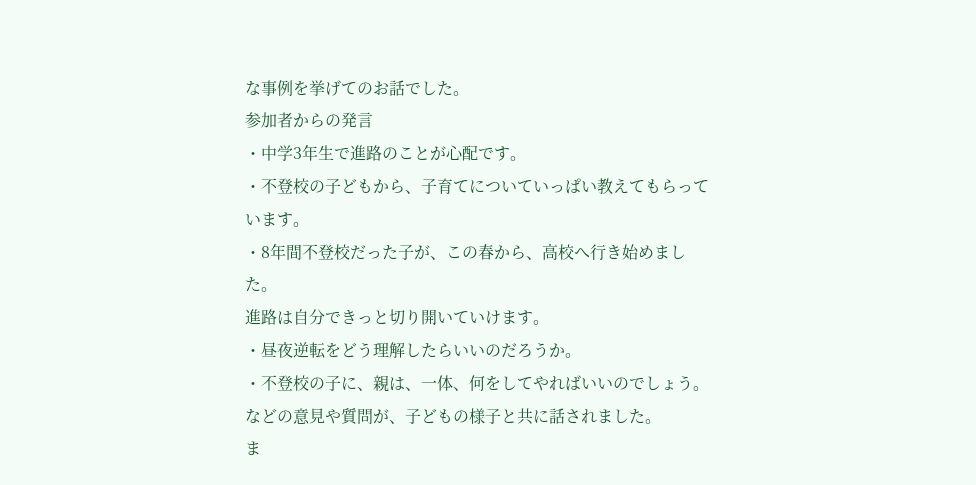な事例を挙げてのお話でした。
参加者からの発言
・中学3年生で進路のことが心配です。
・不登校の子どもから、子育てについていっぱい教えてもらっています。
・8年間不登校だった子が、この春から、高校へ行き始めました。
進路は自分できっと切り開いていけます。
・昼夜逆転をどう理解したらいいのだろうか。
・不登校の子に、親は、一体、何をしてやればいいのでしょう。
などの意見や質問が、子どもの様子と共に話されました。
ま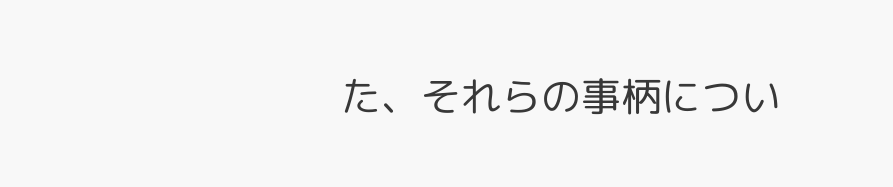た、それらの事柄につい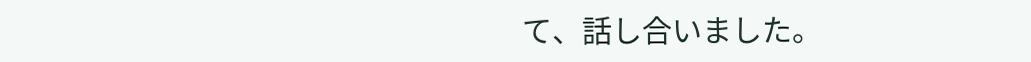て、話し合いました。